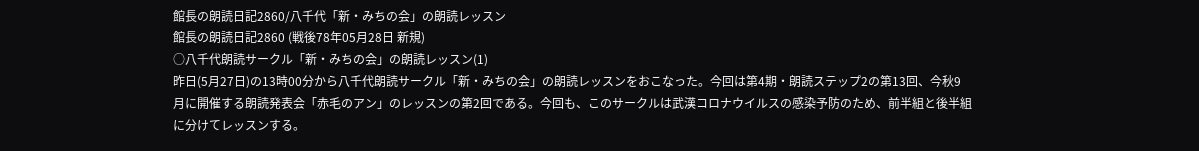館長の朗読日記2860/八千代「新・みちの会」の朗読レッスン
館長の朗読日記2860 (戦後78年05月28日 新規)
○八千代朗読サークル「新・みちの会」の朗読レッスン(1)
昨日(5月27日)の13時00分から八千代朗読サークル「新・みちの会」の朗読レッスンをおこなった。今回は第4期・朗読ステップ2の第13回、今秋9月に開催する朗読発表会「赤毛のアン」のレッスンの第2回である。今回も、このサークルは武漢コロナウイルスの感染予防のため、前半組と後半組に分けてレッスンする。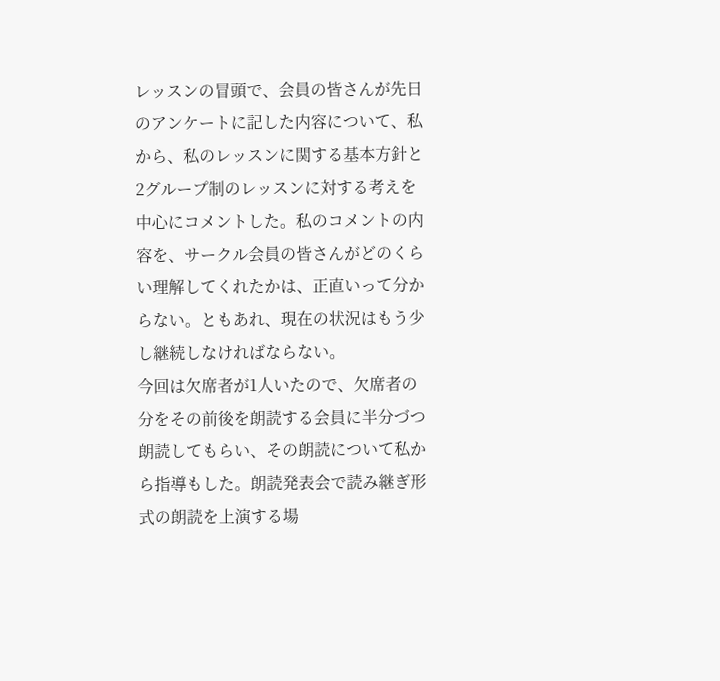レッスンの冒頭で、会員の皆さんが先日のアンケートに記した内容について、私から、私のレッスンに関する基本方針と2グループ制のレッスンに対する考えを中心にコメントした。私のコメントの内容を、サークル会員の皆さんがどのくらい理解してくれたかは、正直いって分からない。ともあれ、現在の状況はもう少し継続しなければならない。
今回は欠席者が1人いたので、欠席者の分をその前後を朗読する会員に半分づつ朗読してもらい、その朗読について私から指導もした。朗読発表会で読み継ぎ形式の朗読を上演する場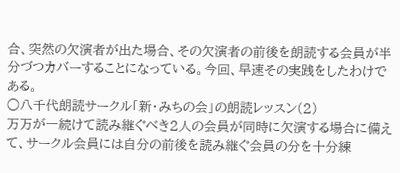合、突然の欠演者が出た場合、その欠演者の前後を朗読する会員が半分づつカバーすることになっている。今回、早速その実践をしたわけである。
○八千代朗読サークル「新・みちの会」の朗読レッスン(2)
万万が一続けて読み継ぐべき2人の会員が同時に欠演する場合に備えて、サークル会員には自分の前後を読み継ぐ会員の分を十分練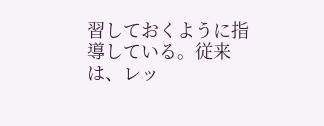習しておくように指導している。従来は、レッ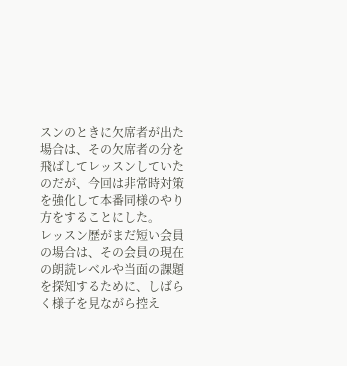スンのときに欠席者が出た場合は、その欠席者の分を飛ばしてレッスンしていたのだが、今回は非常時対策を強化して本番同様のやり方をすることにした。
レッスン歴がまだ短い会員の場合は、その会員の現在の朗読レベルや当面の課題を探知するために、しばらく様子を見ながら控え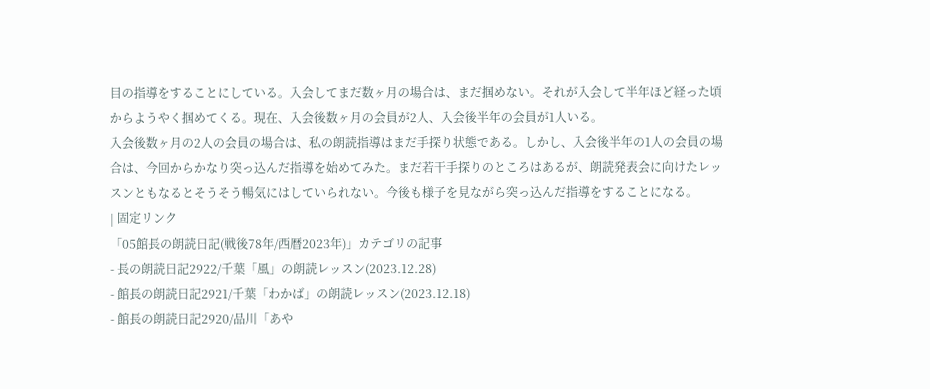目の指導をすることにしている。入会してまだ数ヶ月の場合は、まだ掴めない。それが入会して半年ほど経った頃からようやく掴めてくる。現在、入会後数ヶ月の会員が2人、入会後半年の会員が1人いる。
入会後数ヶ月の2人の会員の場合は、私の朗読指導はまだ手探り状態である。しかし、入会後半年の1人の会員の場合は、今回からかなり突っ込んだ指導を始めてみた。まだ若干手探りのところはあるが、朗読発表会に向けたレッスンともなるとそうそう暢気にはしていられない。今後も様子を見ながら突っ込んだ指導をすることになる。
| 固定リンク
「05館長の朗読日記(戦後78年/西暦2023年)」カテゴリの記事
- 長の朗読日記2922/千葉「風」の朗読レッスン(2023.12.28)
- 館長の朗読日記2921/千葉「わかば」の朗読レッスン(2023.12.18)
- 館長の朗読日記2920/品川「あや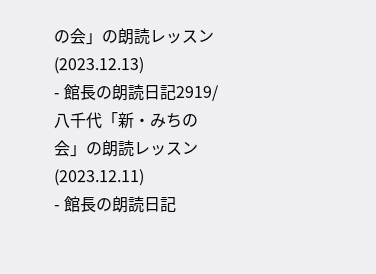の会」の朗読レッスン(2023.12.13)
- 館長の朗読日記2919/八千代「新・みちの会」の朗読レッスン(2023.12.11)
- 館長の朗読日記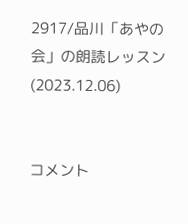2917/品川「あやの会」の朗読レッスン(2023.12.06)


コメント